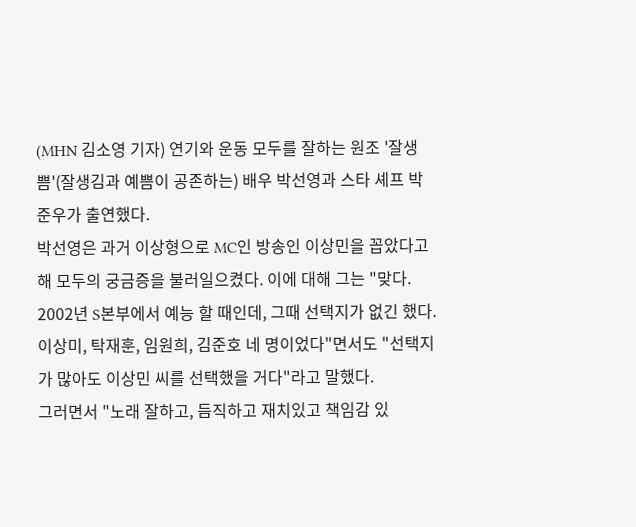(MHN 김소영 기자) 연기와 운동 모두를 잘하는 원조 '잘생쁨'(잘생김과 예쁨이 공존하는) 배우 박선영과 스타 셰프 박준우가 출연했다.
박선영은 과거 이상형으로 MC인 방송인 이상민을 꼽았다고 해 모두의 궁금증을 불러일으켰다. 이에 대해 그는 "맞다. 2002년 S본부에서 예능 할 때인데, 그때 선택지가 없긴 했다. 이상미, 탁재훈, 임원희, 김준호 네 명이었다"면서도 "선택지가 많아도 이상민 씨를 선택했을 거다"라고 말했다.
그러면서 "노래 잘하고, 듬직하고 재치있고 책임감 있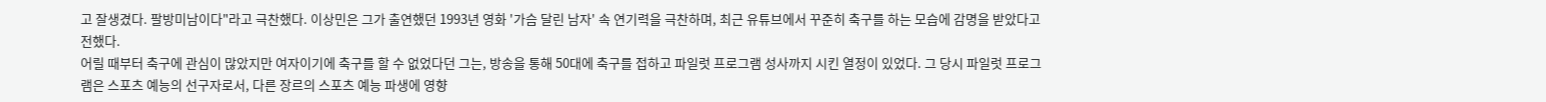고 잘생겼다. 팔방미남이다"라고 극찬했다. 이상민은 그가 출연했던 1993년 영화 '가슴 달린 남자' 속 연기력을 극찬하며, 최근 유튜브에서 꾸준히 축구를 하는 모습에 감명을 받았다고 전했다.
어릴 때부터 축구에 관심이 많았지만 여자이기에 축구를 할 수 없었다던 그는, 방송을 통해 50대에 축구를 접하고 파일럿 프로그램 성사까지 시킨 열정이 있었다. 그 당시 파일럿 프로그램은 스포츠 예능의 선구자로서, 다른 장르의 스포츠 예능 파생에 영향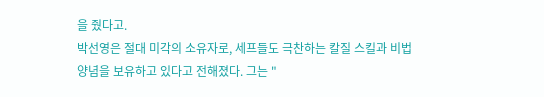을 줬다고.
박선영은 절대 미각의 소유자로, 세프들도 극찬하는 칼질 스킬과 비법 양념을 보유하고 있다고 전해졌다. 그는 "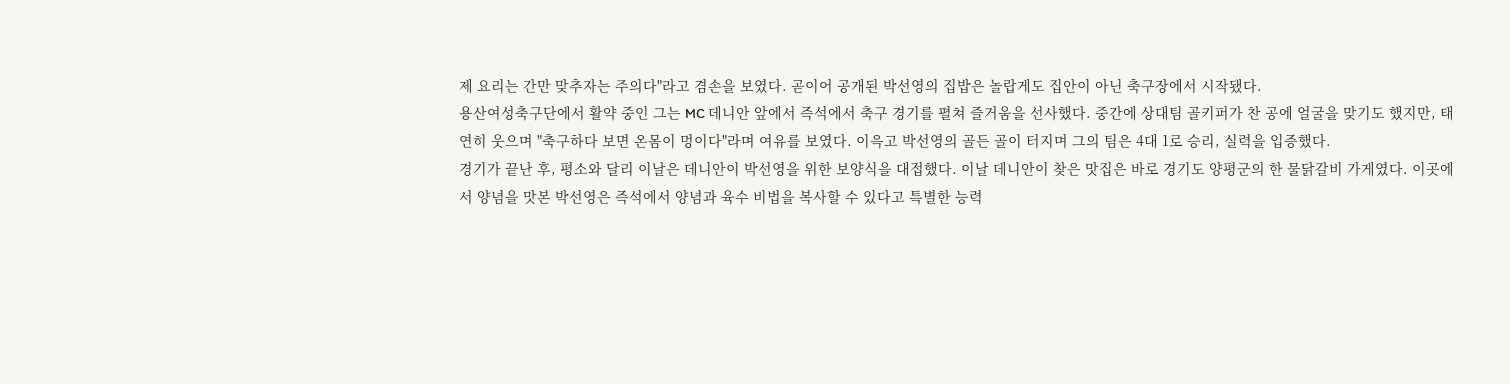제 요리는 간만 맞추자는 주의다"라고 겸손을 보였다. 곧이어 공개된 박선영의 집밥은 놀랍게도 집안이 아닌 축구장에서 시작됐다.
용산여성축구단에서 활약 중인 그는 MC 데니안 앞에서 즉석에서 축구 경기를 펼쳐 즐거움을 선사했다. 중간에 상대팀 골키퍼가 찬 공에 얼굴을 맞기도 했지만, 태연히 웃으며 "축구하다 보면 온몸이 멍이다"라며 여유를 보였다. 이윽고 박선영의 골든 골이 터지며 그의 팀은 4대 1로 승리, 실력을 입증했다.
경기가 끝난 후, 평소와 달리 이날은 데니안이 박선영을 위한 보양식을 대접했다. 이날 데니안이 찾은 맛집은 바로 경기도 양평군의 한 물닭갈비 가게였다. 이곳에서 양념을 맛본 박선영은 즉석에서 양념과 육수 비법을 복사할 수 있다고 특별한 능력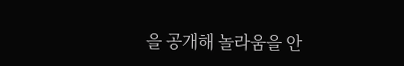을 공개해 놀라움을 안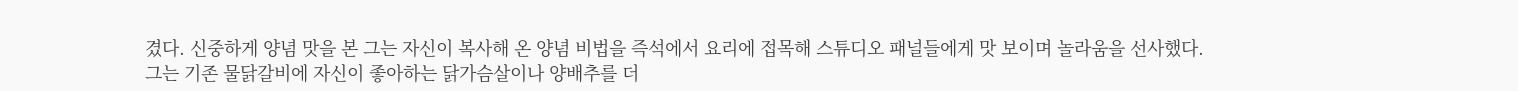겼다. 신중하게 양념 맛을 본 그는 자신이 복사해 온 양념 비법을 즉석에서 요리에 접목해 스튜디오 패널들에게 맛 보이며 놀라움을 선사했다.
그는 기존 물닭갈비에 자신이 좋아하는 닭가슴살이나 양배추를 더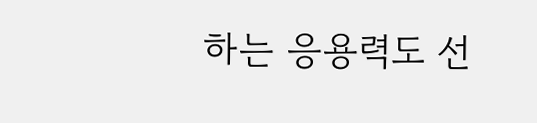하는 응용력도 선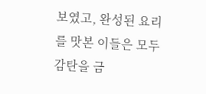보였고, 완성된 요리를 맛본 이들은 모두 감탄을 금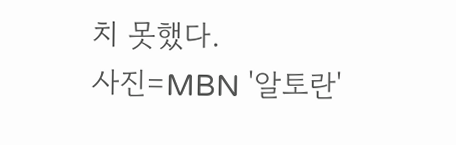치 못했다.
사진=MBN '알토란'